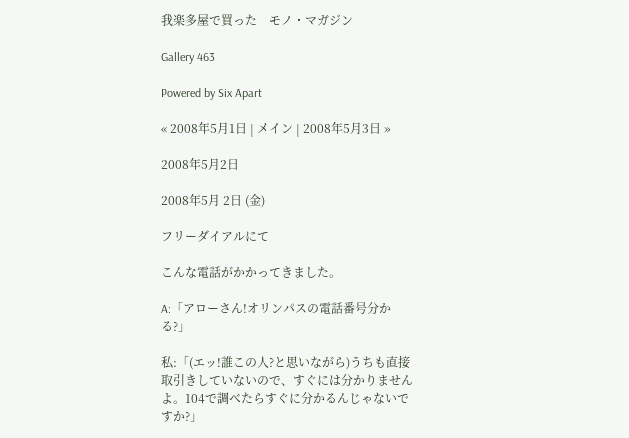我楽多屋で買った    モノ・マガジン

Gallery 463

Powered by Six Apart

« 2008年5月1日 | メイン | 2008年5月3日 »

2008年5月2日

2008年5月 2日 (金)

フリーダイアルにて

こんな電話がかかってきました。

A:「アローさん!オリンパスの電話番号分かる?」

私:「(エッ!誰この人?と思いながら)うちも直接取引きしていないので、すぐには分かりませんよ。104で調べたらすぐに分かるんじゃないですか?」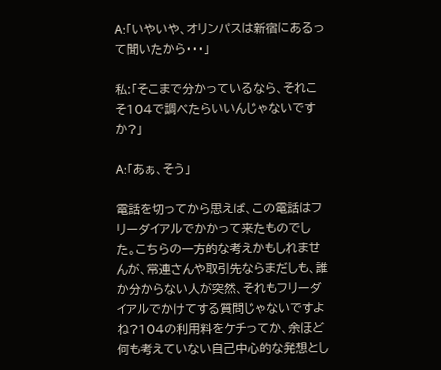A:「いやいや、オリンパスは新宿にあるって聞いたから・・・」

私:「そこまで分かっているなら、それこそ104で調べたらいいんじゃないですか?」

A:「あぁ、そう」

電話を切ってから思えば、この電話はフリーダイアルでかかって来たものでした。こちらの一方的な考えかもしれませんが、常連さんや取引先ならまだしも、誰か分からない人が突然、それもフリーダイアルでかけてする質問じゃないですよね?104の利用料をケチってか、余ほど何も考えていない自己中心的な発想とし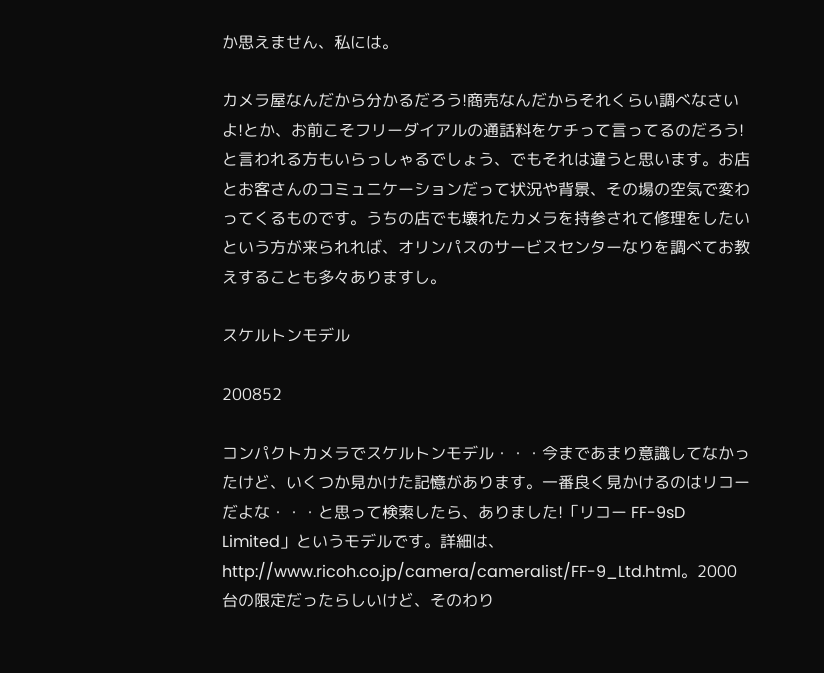か思えません、私には。

カメラ屋なんだから分かるだろう!商売なんだからそれくらい調べなさいよ!とか、お前こそフリーダイアルの通話料をケチって言ってるのだろう!と言われる方もいらっしゃるでしょう、でもそれは違うと思います。お店とお客さんのコミュニケーションだって状況や背景、その場の空気で変わってくるものです。うちの店でも壊れたカメラを持参されて修理をしたいという方が来られれば、オリンパスのサービスセンターなりを調べてお教えすることも多々ありますし。

スケルトンモデル

200852

コンパクトカメラでスケルトンモデル・・・今まであまり意識してなかったけど、いくつか見かけた記憶があります。一番良く見かけるのはリコーだよな・・・と思って検索したら、ありました!「リコー FF-9sD Limited」というモデルです。詳細は、http://www.ricoh.co.jp/camera/cameralist/FF-9_Ltd.html。2000台の限定だったらしいけど、そのわり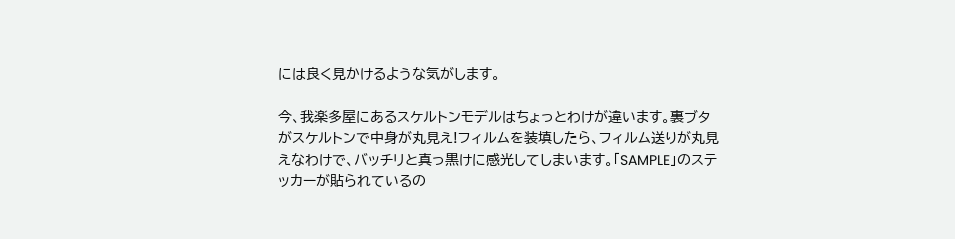には良く見かけるような気がします。

今、我楽多屋にあるスケルトンモデルはちょっとわけが違います。裏ブタがスケルトンで中身が丸見え!フィルムを装填したら、フィルム送りが丸見えなわけで、バッチリと真っ黒けに感光してしまいます。「SAMPLE」のステッカーが貼られているの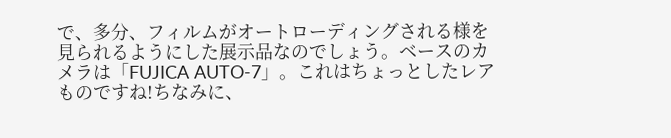で、多分、フィルムがオートローディングされる様を見られるようにした展示品なのでしょう。ベースのカメラは「FUJICA AUTO-7」。これはちょっとしたレアものですね!ちなみに、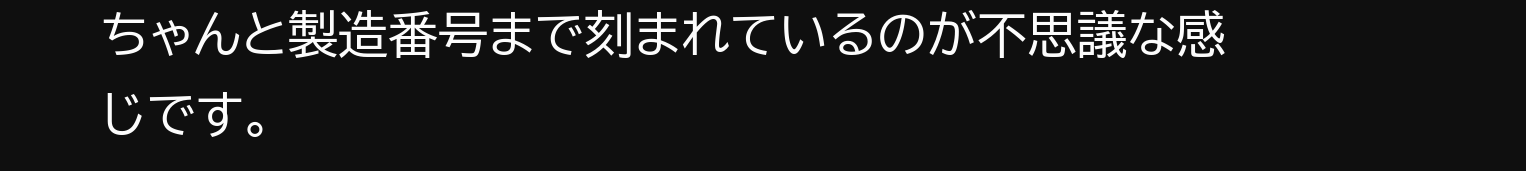ちゃんと製造番号まで刻まれているのが不思議な感じです。